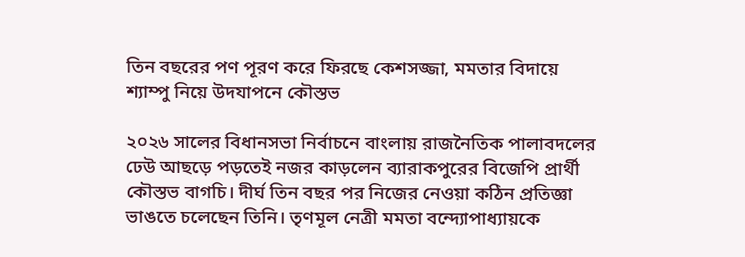তিন বছরের পণ পূরণ করে ফিরছে কেশসজ্জা, মমতার বিদায়ে শ্যাম্পু নিয়ে উদযাপনে কৌস্তভ

২০২৬ সালের বিধানসভা নির্বাচনে বাংলায় রাজনৈতিক পালাবদলের ঢেউ আছড়ে পড়তেই নজর কাড়লেন ব্যারাকপুরের বিজেপি প্রার্থী কৌস্তভ বাগচি। দীর্ঘ তিন বছর পর নিজের নেওয়া কঠিন প্রতিজ্ঞা ভাঙতে চলেছেন তিনি। তৃণমূল নেত্রী মমতা বন্দ্যোপাধ্যায়কে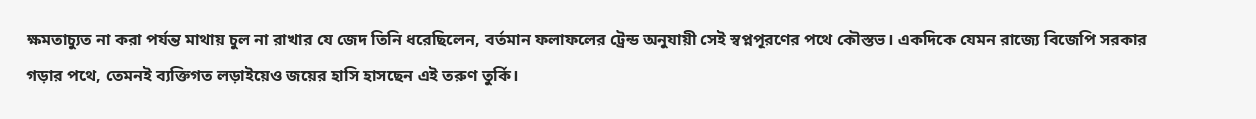ক্ষমতাচ্যুত না করা পর্যন্ত মাথায় চুল না রাখার যে জেদ তিনি ধরেছিলেন, বর্তমান ফলাফলের ট্রেন্ড অনুযায়ী সেই স্বপ্নপূরণের পথে কৌস্তভ। একদিকে যেমন রাজ্যে বিজেপি সরকার গড়ার পথে, তেমনই ব্যক্তিগত লড়াইয়েও জয়ের হাসি হাসছেন এই তরুণ তুর্কি।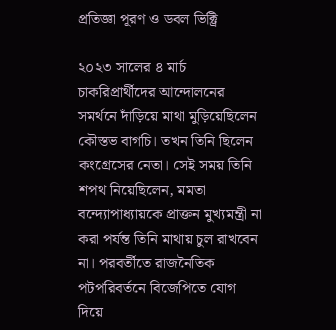প্রতিজ্ঞা পূরণ ও ডবল ভিক্ট্রি

২০২৩ সালের ৪ মার্চ চাকরিপ্রার্থীদের আন্দোলনের সমর্থনে দাঁড়িয়ে মাথা মুড়িয়েছিলেন কৌস্তভ বাগচি। তখন তিনি ছিলেন কংগ্রেসের নেতা। সেই সময় তিনি শপথ নিয়েছিলেন, মমতা বন্দ্যোপাধ্যায়কে প্রাক্তন মুখ্যমন্ত্রী না করা পর্যন্ত তিনি মাথায় চুল রাখবেন না। পরবর্তীতে রাজনৈতিক পটপরিবর্তনে বিজেপিতে যোগ দিয়ে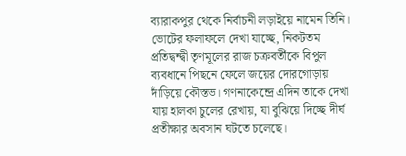ব্যারাকপুর থেকে নির্বাচনী লড়াইয়ে নামেন তিনি। ভোটের ফলাফলে দেখা যাচ্ছে, নিকটতম প্রতিদ্বন্দ্বী তৃণমূলের রাজ চক্রবর্তীকে বিপুল ব্যবধানে পিছনে ফেলে জয়ের দোরগোড়ায় দাঁড়িয়ে কৌস্তভ। গণনাকেন্দ্রে এদিন তাকে দেখা যায় হালকা চুলের রেখায়, যা বুঝিয়ে দিচ্ছে দীর্ঘ প্রতীক্ষার অবসান ঘটতে চলেছে।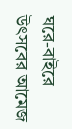ঘরে-বাইরে উৎসবের আমেজ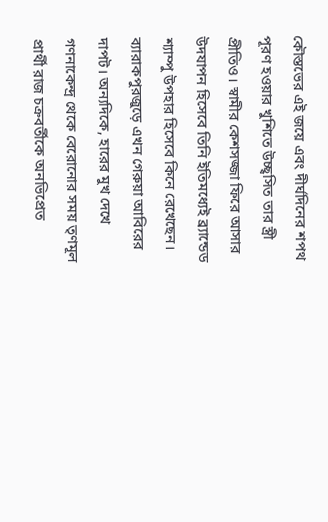কৌস্তভের এই জয়ে এবং দীর্ঘদিনের শপথ পূরণ হওয়ার খুশিতে উচ্ছ্বসিত তার স্ত্রী প্রীতিও। স্বামীর কেশসজ্জা ফিরে আসার উদযাপন হিসেবে তিনি ইতিমধ্যেই ব্র্যান্ডেড শ্যাম্পু উপহার হিসেবে কিনে রেখেছেন। ব্যারাকপুরজুড়ে এখন গেরুয়া আবিরের দাপট। অন্যদিকে, হারের মুখ দেখে গণনাকেন্দ্র থেকে বেরোনোর সময় তৃণমূল প্রার্থী রাজ চক্রবর্তীকে অনভিপ্রেত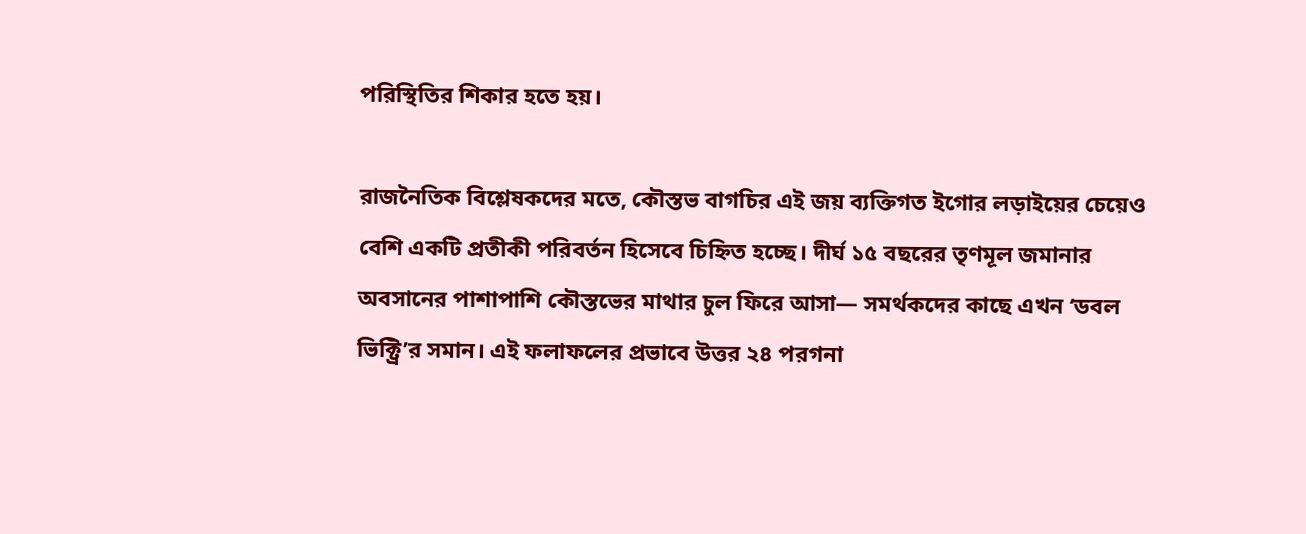পরিস্থিতির শিকার হতে হয়।

রাজনৈতিক বিশ্লেষকদের মতে, কৌস্তভ বাগচির এই জয় ব্যক্তিগত ইগোর লড়াইয়ের চেয়েও বেশি একটি প্রতীকী পরিবর্তন হিসেবে চিহ্নিত হচ্ছে। দীর্ঘ ১৫ বছরের তৃণমূল জমানার অবসানের পাশাপাশি কৌস্তভের মাথার চুল ফিরে আসা— সমর্থকদের কাছে এখন ‘ডবল ভিক্ট্রি’র সমান। এই ফলাফলের প্রভাবে উত্তর ২৪ পরগনা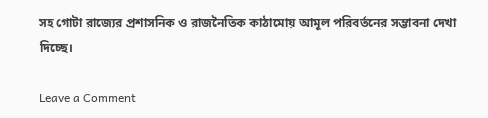সহ গোটা রাজ্যের প্রশাসনিক ও রাজনৈতিক কাঠামোয় আমূল পরিবর্তনের সম্ভাবনা দেখা দিচ্ছে।

Leave a Comment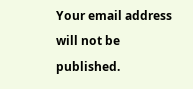Your email address will not be published.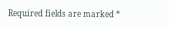Required fields are marked *